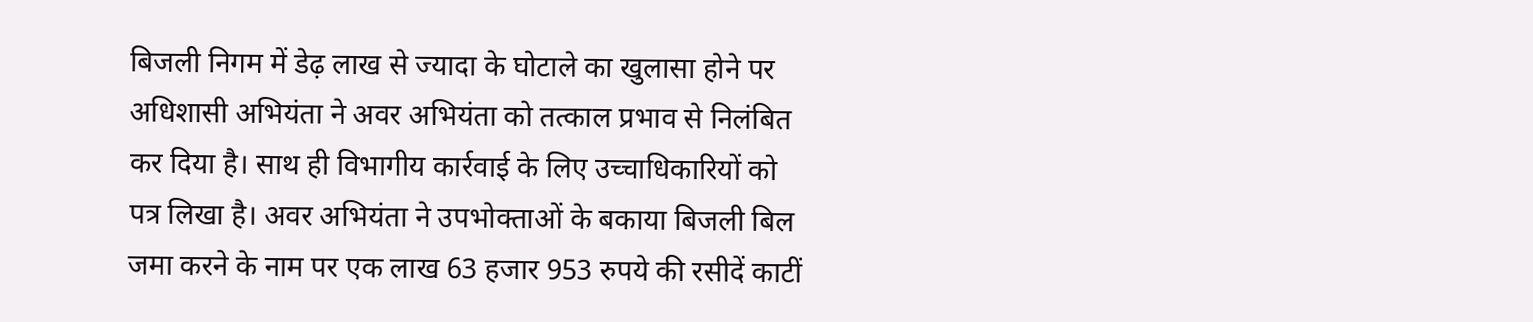बिजली निगम में डेढ़ लाख से ज्यादा के घोटाले का खुलासा होने पर अधिशासी अभियंता ने अवर अभियंता को तत्काल प्रभाव से निलंबित कर दिया है। साथ ही विभागीय कार्रवाई के लिए उच्चाधिकारियों को पत्र लिखा है। अवर अभियंता ने उपभोक्ताओं के बकाया बिजली बिल जमा करने के नाम पर एक लाख 63 हजार 953 रुपये की रसीदें काटीं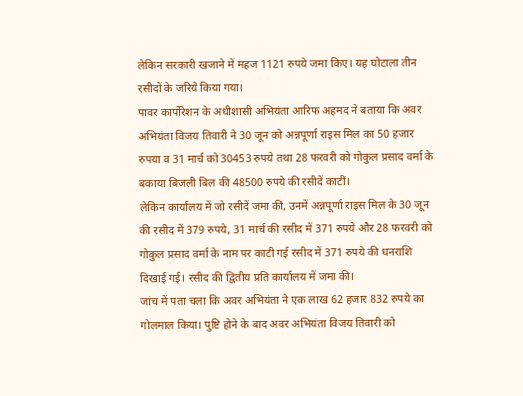लेकिन सरकारी खजाने में महज 1121 रुपये जमा किए। यह घोटाला तीन रसीदों के जरिये किया गया।
पावर कार्पोरेशन के अधीशासी अभियंता आरिफ अहमद ने बताया कि अवर अभियंता विजय तिवारी ने 30 जून को अन्नपूर्णा राइस मिल का 50 हजार रुपया व 31 मार्च को 30453 रुपये तथा 28 फरवरी को गोकुल प्रसाद वर्मा के बकाया बिजली बिल की 48500 रुपये की रसीदें काटीं।
लेकिन कार्यालय में जो रसीदें जमा कीं, उनमें अन्नपूर्णा राइस मिल के 30 जून की रसीद में 379 रुपये, 31 मार्च की रसीद में 371 रुपये और 28 फरवरी को गोकुल प्रसाद वर्मा के नाम पर काटी गई रसीद में 371 रुपये की धनराशि दिखाई गई। रसीद की द्वितीय प्रति कार्यालय में जमा की।
जांच में पता चला कि अवर अभियंता ने एक लाख 62 हजार 832 रुपये का गोलमाल किया। पुष्टि होने के बाद अवर अभियंता विजय तिवारी को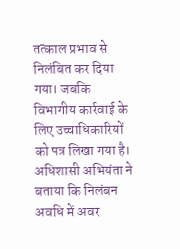तत्काल प्रभाव से निलंबित कर दिया गया। जबकि विभागीय कार्रवाई के लिए उच्चाधिकारियों को पत्र लिखा गया है।
अधिशासी अभियंता ने बताया कि निलंबन अवधि में अवर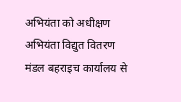अभियंता को अधीक्षण अभियंता विद्युत वितरण मंडल बहराइच कार्यालय से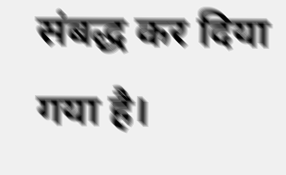संबद्ध कर दिया गया है।